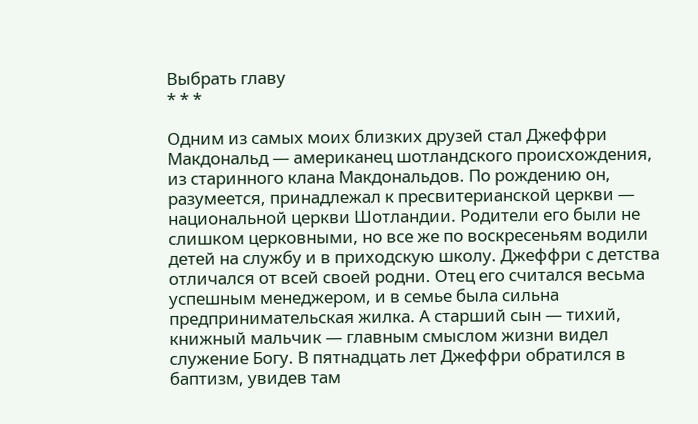Выбрать главу
* * *

Одним из самых моих близких друзей стал Джеффри Макдональд — американец шотландского происхождения, из старинного клана Макдональдов. По рождению он, разумеется, принадлежал к пресвитерианской церкви — национальной церкви Шотландии. Родители его были не слишком церковными, но все же по воскресеньям водили детей на службу и в приходскую школу. Джеффри с детства отличался от всей своей родни. Отец его считался весьма успешным менеджером, и в семье была сильна предпринимательская жилка. А старший сын — тихий, книжный мальчик — главным смыслом жизни видел служение Богу. В пятнадцать лет Джеффри обратился в баптизм, увидев там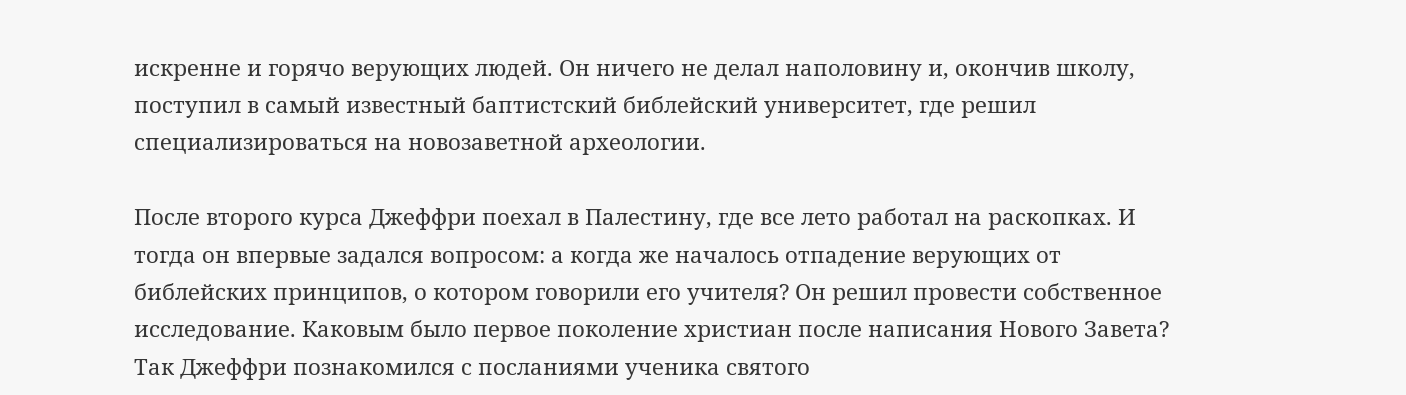искренне и горячо верующих людей. Он ничего не делал наполовину и, окончив школу, поступил в самый известный баптистский библейский университет, где решил специализироваться на новозаветной археологии.

После второго курса Джеффри поехал в Палестину, где все лето работал на раскопках. И тогда он впервые задался вопросом: а когда же началось отпадение верующих от библейских принципов, о котором говорили его учителя? Он решил провести собственное исследование. Каковым было первое поколение христиан после написания Нового Завета? Так Джеффри познакомился с посланиями ученика святого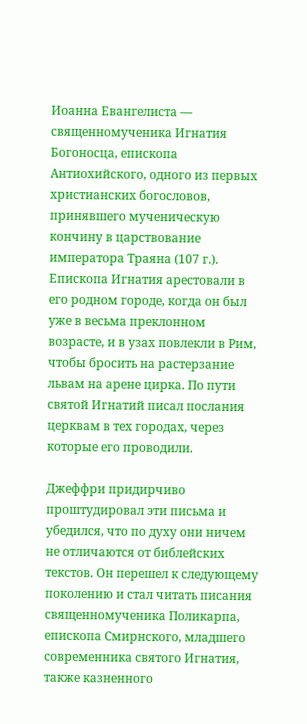Иоанна Евангелиста — священномученика Игнатия Богоносца, епископа Антиохийского, одного из первых христианских богословов, принявшего мученическую кончину в царствование императора Траяна (107 г.). Епископа Игнатия арестовали в его родном городе, когда он был уже в весьма преклонном возрасте, и в узах повлекли в Рим, чтобы бросить на растерзание львам на арене цирка. По пути святой Игнатий писал послания церквам в тех городах, через которые его проводили.

Джеффри придирчиво проштудировал эти письма и убедился, что по духу они ничем не отличаются от библейских текстов. Он перешел к следующему поколению и стал читать писания священномученика Поликарпа, епископа Смирнского, младшего современника святого Игнатия, также казненного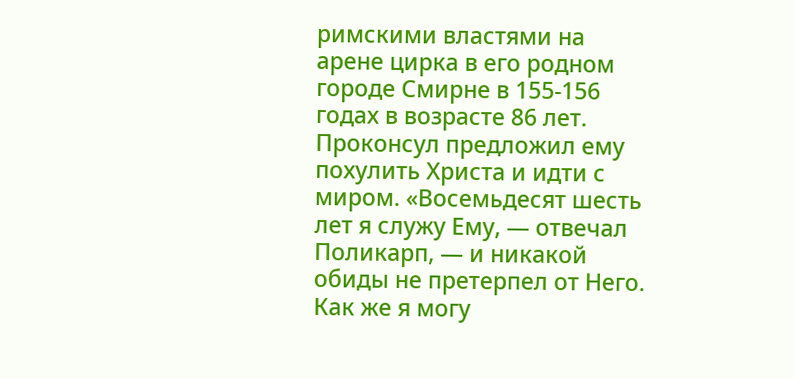римскими властями на арене цирка в его родном городе Смирне в 155-156 годах в возрасте 86 лет. Проконсул предложил ему похулить Христа и идти с миром. «Восемьдесят шесть лет я служу Ему, — отвечал Поликарп, — и никакой обиды не претерпел от Него. Как же я могу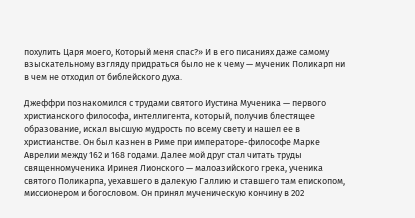похулить Царя моего, Который меня спас?» И в его писаниях даже самому взыскательному взгляду придраться было не к чему — мученик Поликарп ни в чем не отходил от библейского духа.

Джеффри познакомился с трудами святого Иустина Мученика — первого христианского философа, интеллигента, который, получив блестящее образование, искал высшую мудрость по всему свету и нашел ее в христианстве. Он был казнен в Риме при императоре-философе Марке Аврелии между 162 и 168 годами. Далее мой друг стал читать труды священномученика Иринея Лионского — малоазийского грека, ученика святого Поликарпа, уехавшего в далекую Галлию и ставшего там епископом, миссионером и богословом. Он принял мученическую кончину в 202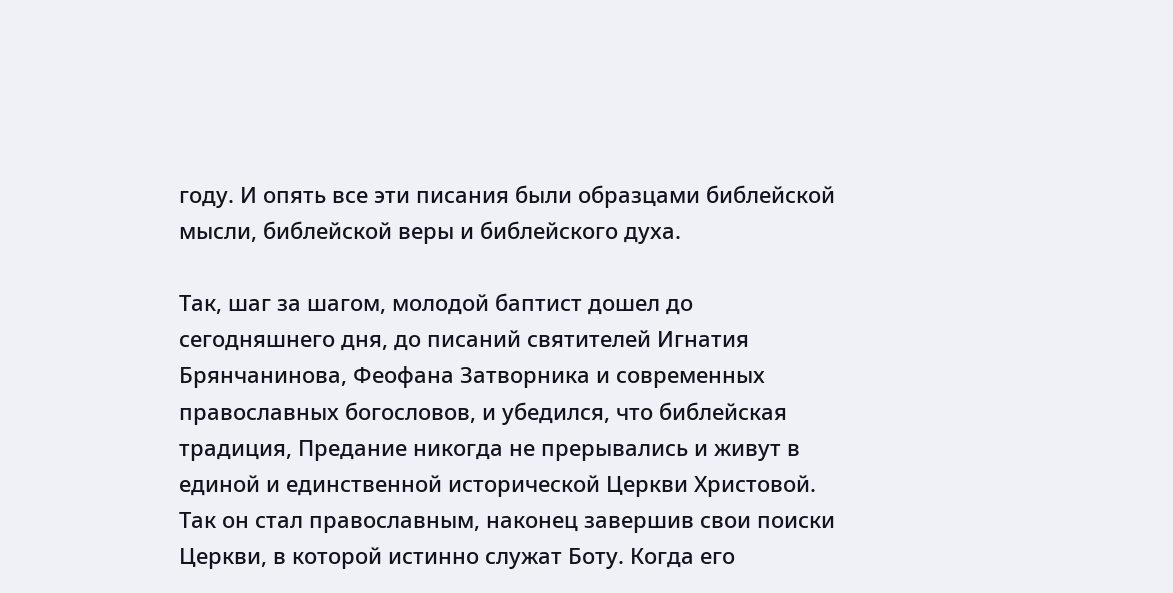году. И опять все эти писания были образцами библейской мысли, библейской веры и библейского духа.

Так, шаг за шагом, молодой баптист дошел до сегодняшнего дня, до писаний святителей Игнатия Брянчанинова, Феофана Затворника и современных православных богословов, и убедился, что библейская традиция, Предание никогда не прерывались и живут в единой и единственной исторической Церкви Христовой. Так он стал православным, наконец завершив свои поиски Церкви, в которой истинно служат Боту. Когда его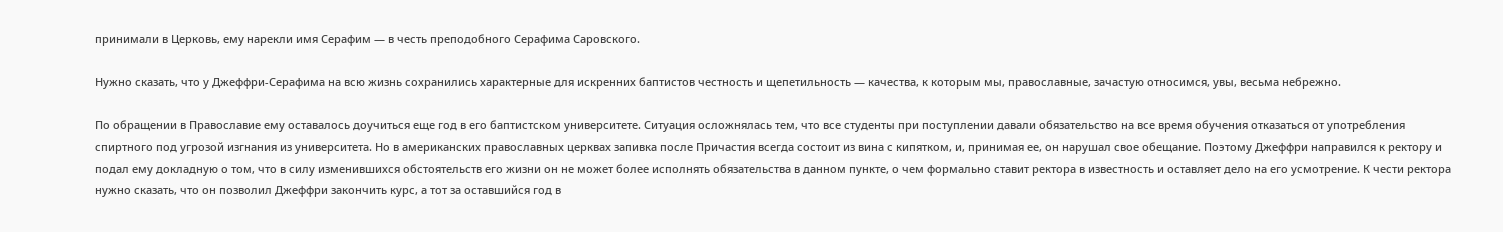принимали в Церковь, ему нарекли имя Серафим — в честь преподобного Серафима Саровского.

Нужно сказать, что у Джеффри-Серафима на всю жизнь сохранились характерные для искренних баптистов честность и щепетильность — качества, к которым мы, православные, зачастую относимся, увы, весьма небрежно.

По обращении в Православие ему оставалось доучиться еще год в его баптистском университете. Ситуация осложнялась тем, что все студенты при поступлении давали обязательство на все время обучения отказаться от употребления спиртного под угрозой изгнания из университета. Но в американских православных церквах запивка после Причастия всегда состоит из вина с кипятком, и, принимая ее, он нарушал свое обещание. Поэтому Джеффри направился к ректору и подал ему докладную о том, что в силу изменившихся обстоятельств его жизни он не может более исполнять обязательства в данном пункте, о чем формально ставит ректора в известность и оставляет дело на его усмотрение. К чести ректора нужно сказать, что он позволил Джеффри закончить курс, а тот за оставшийся год в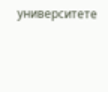университете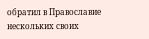обратил в Православие нескольких своих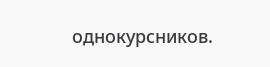однокурсников.